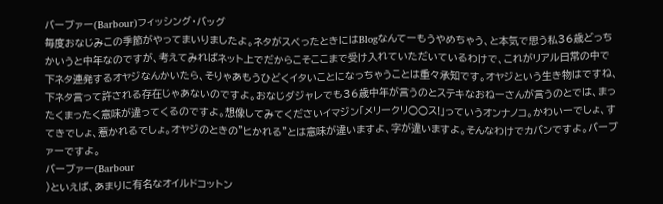バーブァー(Barbour)フィッシング・バッグ
毎度おなじみこの季節がやってまいりましたよ。ネタがスベったときにはBlogなんてーもうやめちゃう、と本気で思う私36歳どっちかいうと中年なのですが、考えてみればネット上でだからこそここまで受け入れていただいているわけで、これがリアル日常の中で下ネタ連発するオヤジなんかいたら、そりゃあもうひどくイタいことになっちゃうことは重々承知です。オヤジという生き物はですね、下ネタ言って許される存在じゃあないのですよ。おなじダジャレでも36歳中年が言うのとステキなおねーさんが言うのとでは、まったくまったく意味が違ってくるのですよ。想像してみてくださいイマジン「メリークリ○○ス!」っていうオンナノコ。かわいーでしょ、すてきでしょ、惹かれるでしょ。オヤジのときの”ヒかれる”とは意味が違いますよ、字が違いますよ。そんなわけでカバンですよ。バーブァーですよ。
バーブァー(Barbour
)といえば、あまりに有名なオイルドコットン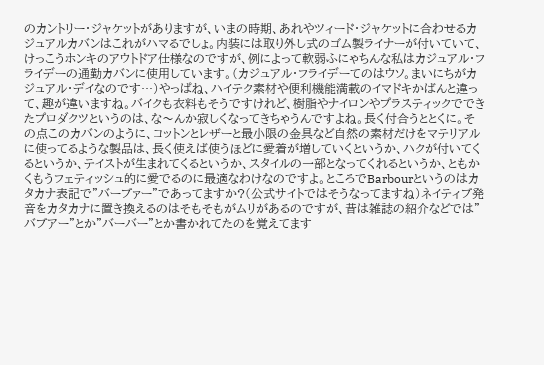のカントリー・ジャケットがありますが、いまの時期、あれやツィード・ジャケットに合わせるカジュアルカバンはこれがハマるでしょ。内装には取り外し式のゴム製ライナーが付いていて、けっこうホンキのアウトドア仕様なのですが、例によって軟弱ふにゃちんな私はカジュアル・フライデーの通勤カバンに使用しています。(カジュアル・フライデーてのはウソ。まいにちがカジュアル・デイなのです…)やっぱね、ハイテク素材や便利機能満載のイマドキかばんと違って、趣が違いますね。バイクも衣料もそうですけれど、樹脂やナイロンやプラスティックでできたプロダクツというのは、な〜んか寂しくなってきちゃうんですよね。長く付合うととくに。その点このカバンのように、コットンとレザーと最小限の金具など自然の素材だけをマテリアルに使ってるような製品は、長く使えば使うほどに愛着が増していくというか、ハクが付いてくるというか、テイストが生まれてくるというか、スタイルの一部となってくれるというか、ともかくもうフェティッシュ的に愛でるのに最適なわけなのですよ。ところでBarbourというのはカタカナ表記で”バーブァー”であってますか?(公式サイトではそうなってますね)ネイティブ発音をカタカナに置き換えるのはそもそもがムリがあるのですが、昔は雑誌の紹介などでは”バブアー”とか”バーバー”とか書かれてたのを覚えてます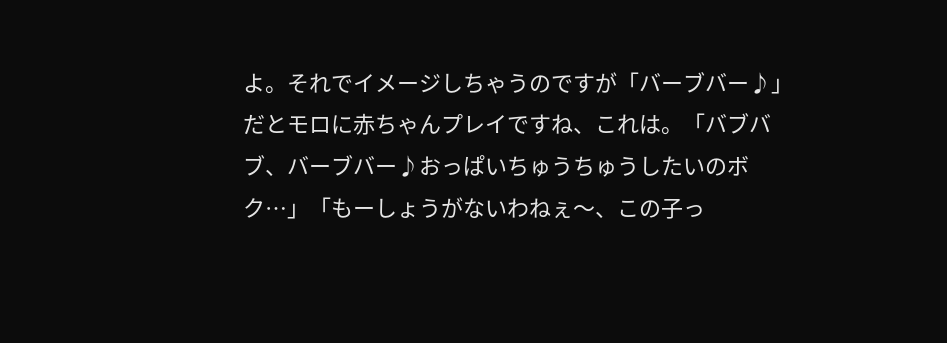よ。それでイメージしちゃうのですが「バーブバー♪」だとモロに赤ちゃんプレイですね、これは。「バブバブ、バーブバー♪おっぱいちゅうちゅうしたいのボク…」「もーしょうがないわねぇ〜、この子っ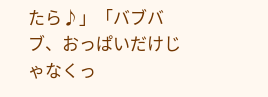たら♪」「バブバブ、おっぱいだけじゃなくっ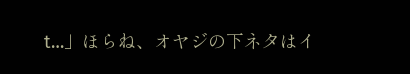t…」ほらね、オヤジの下ネタはイ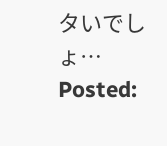タいでしょ…
Posted: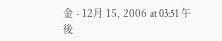金 - 12月 15, 2006 at 03:51 午後